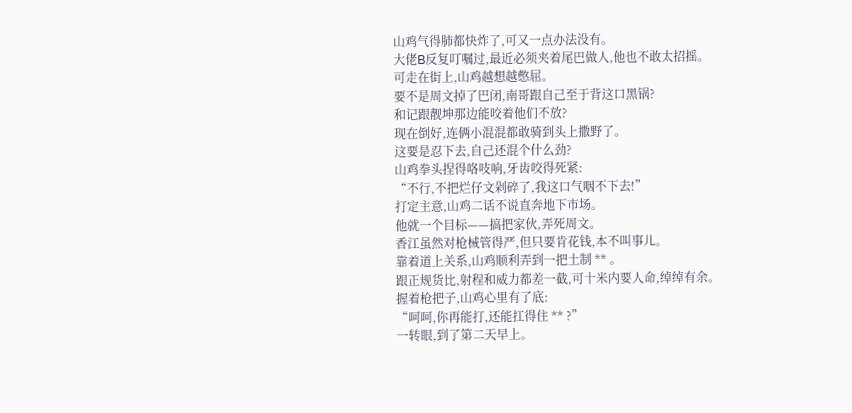山鸡气得肺都快炸了,可又一点办法没有。
大佬B反复叮嘱过,最近必须夹着尾巴做人,他也不敢太招摇。
可走在街上,山鸡越想越憋屈。
要不是周文掉了巴闭,南哥跟自己至于背这口黑锅?
和记跟靓坤那边能咬着他们不放?
现在倒好,连俩小混混都敢骑到头上撒野了。
这要是忍下去,自己还混个什么劲?
山鸡拳头捏得咯吱响,牙齿咬得死紧:
“不行,不把烂仔文剁碎了,我这口气咽不下去!”
打定主意,山鸡二话不说直奔地下市场。
他就一个目标——搞把家伙,弄死周文。
香江虽然对枪械管得严,但只要肯花钱,本不叫事儿。
靠着道上关系,山鸡顺利弄到一把土制 ** 。
跟正规货比,射程和威力都差一截,可十米内要人命,绰绰有余。
握着枪把子,山鸡心里有了底:
“呵呵,你再能打,还能扛得住 ** ?”
一转眼,到了第二天早上。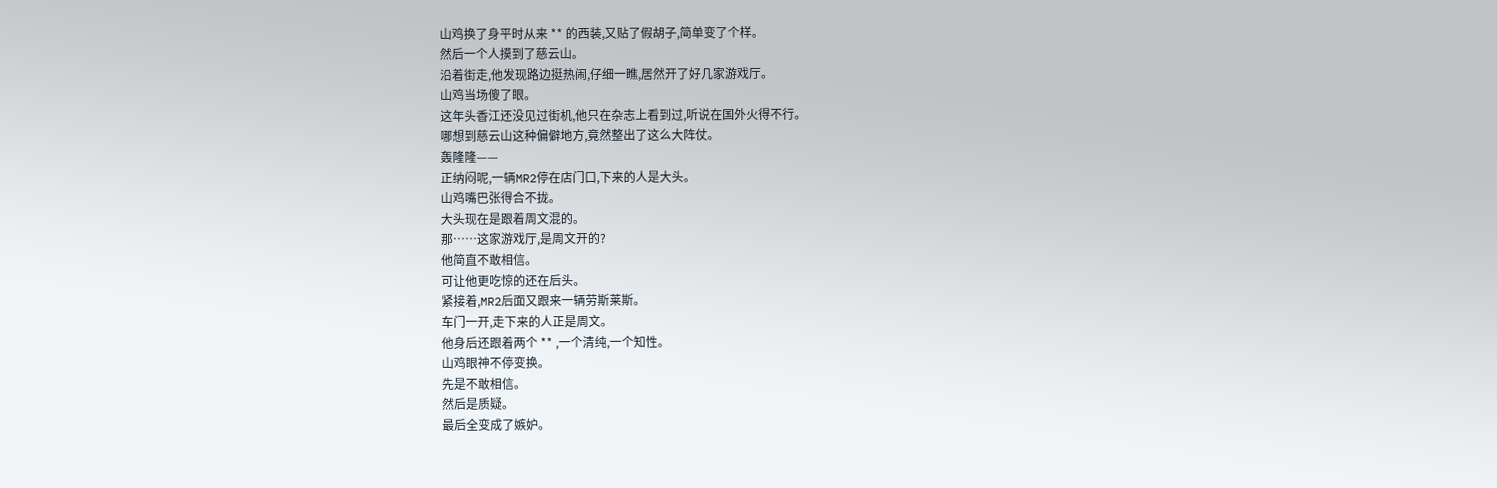山鸡换了身平时从来 ** 的西装,又贴了假胡子,简单变了个样。
然后一个人摸到了慈云山。
沿着街走,他发现路边挺热闹,仔细一瞧,居然开了好几家游戏厅。
山鸡当场傻了眼。
这年头香江还没见过街机,他只在杂志上看到过,听说在国外火得不行。
哪想到慈云山这种偏僻地方,竟然整出了这么大阵仗。
轰隆隆——
正纳闷呢,一辆MR2停在店门口,下来的人是大头。
山鸡嘴巴张得合不拢。
大头现在是跟着周文混的。
那……这家游戏厅,是周文开的?
他简直不敢相信。
可让他更吃惊的还在后头。
紧接着,MR2后面又跟来一辆劳斯莱斯。
车门一开,走下来的人正是周文。
他身后还跟着两个 ** ,一个清纯,一个知性。
山鸡眼神不停变换。
先是不敢相信。
然后是质疑。
最后全变成了嫉妒。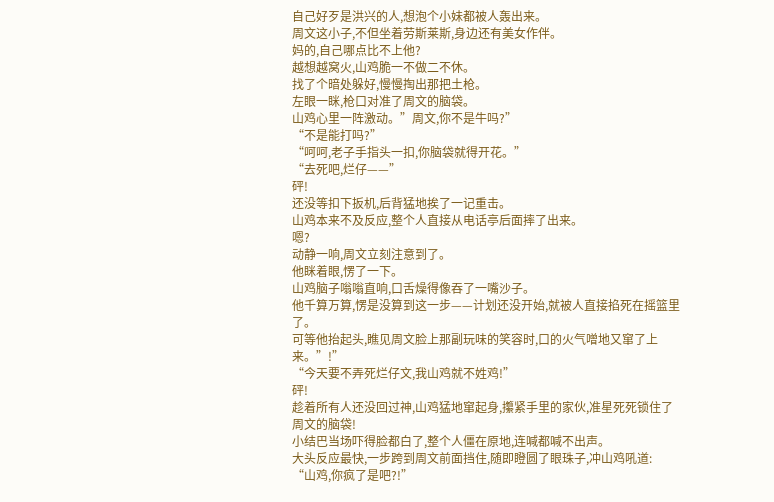自己好歹是洪兴的人,想泡个小妹都被人轰出来。
周文这小子,不但坐着劳斯莱斯,身边还有美女作伴。
妈的,自己哪点比不上他?
越想越窝火,山鸡脆一不做二不休。
找了个暗处躲好,慢慢掏出那把土枪。
左眼一眯,枪口对准了周文的脑袋。
山鸡心里一阵激动。”周文,你不是牛吗?”
“不是能打吗?”
“呵呵,老子手指头一扣,你脑袋就得开花。”
“去死吧,烂仔——”
砰!
还没等扣下扳机,后背猛地挨了一记重击。
山鸡本来不及反应,整个人直接从电话亭后面摔了出来。
嗯?
动静一响,周文立刻注意到了。
他眯着眼,愣了一下。
山鸡脑子嗡嗡直响,口舌燥得像吞了一嘴沙子。
他千算万算,愣是没算到这一步——计划还没开始,就被人直接掐死在摇篮里了。
可等他抬起头,瞧见周文脸上那副玩味的笑容时,口的火气噌地又窜了上来。”!”
“今天要不弄死烂仔文,我山鸡就不姓鸡!”
砰!
趁着所有人还没回过神,山鸡猛地窜起身,攥紧手里的家伙,准星死死锁住了周文的脑袋!
小结巴当场吓得脸都白了,整个人僵在原地,连喊都喊不出声。
大头反应最快,一步跨到周文前面挡住,随即瞪圆了眼珠子,冲山鸡吼道:
“山鸡,你疯了是吧?!”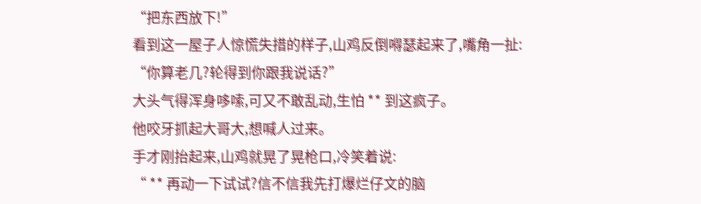“把东西放下!”
看到这一屋子人惊慌失措的样子,山鸡反倒嘚瑟起来了,嘴角一扯:
“你算老几?轮得到你跟我说话?”
大头气得浑身哆嗦,可又不敢乱动,生怕 ** 到这疯子。
他咬牙抓起大哥大,想喊人过来。
手才刚抬起来,山鸡就晃了晃枪口,冷笑着说:
“ ** 再动一下试试?信不信我先打爆烂仔文的脑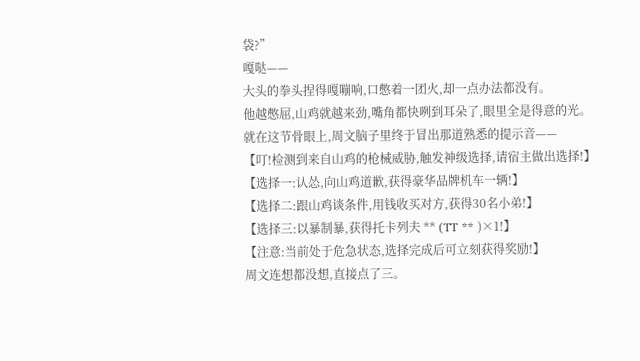袋?”
嘎哒——
大头的拳头捏得嘎嘣响,口憋着一团火,却一点办法都没有。
他越憋屈,山鸡就越来劲,嘴角都快咧到耳朵了,眼里全是得意的光。
就在这节骨眼上,周文脑子里终于冒出那道熟悉的提示音——
【叮!检测到来自山鸡的枪械威胁,触发神级选择,请宿主做出选择!】
【选择一:认怂,向山鸡道歉,获得豪华品牌机车一辆!】
【选择二:跟山鸡谈条件,用钱收买对方,获得30名小弟!】
【选择三:以暴制暴,获得托卡列夫 ** (TT ** )×1!】
【注意:当前处于危急状态,选择完成后可立刻获得奖励!】
周文连想都没想,直接点了三。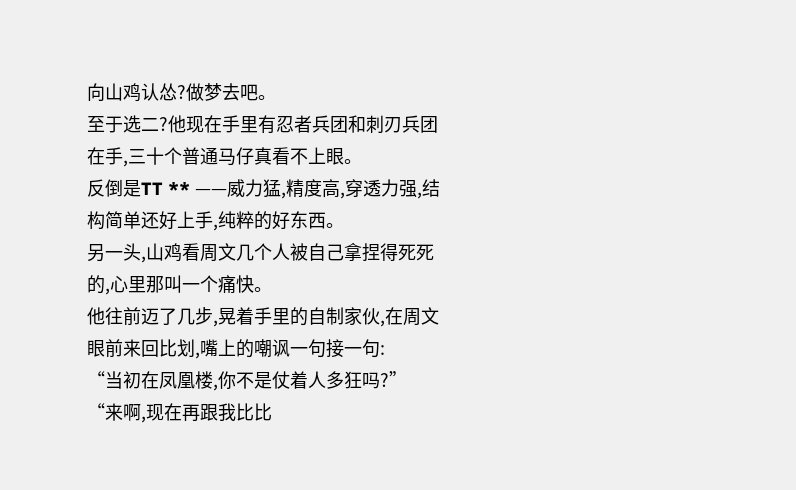向山鸡认怂?做梦去吧。
至于选二?他现在手里有忍者兵团和刺刃兵团在手,三十个普通马仔真看不上眼。
反倒是TT ** ——威力猛,精度高,穿透力强,结构简单还好上手,纯粹的好东西。
另一头,山鸡看周文几个人被自己拿捏得死死的,心里那叫一个痛快。
他往前迈了几步,晃着手里的自制家伙,在周文眼前来回比划,嘴上的嘲讽一句接一句:
“当初在凤凰楼,你不是仗着人多狂吗?”
“来啊,现在再跟我比比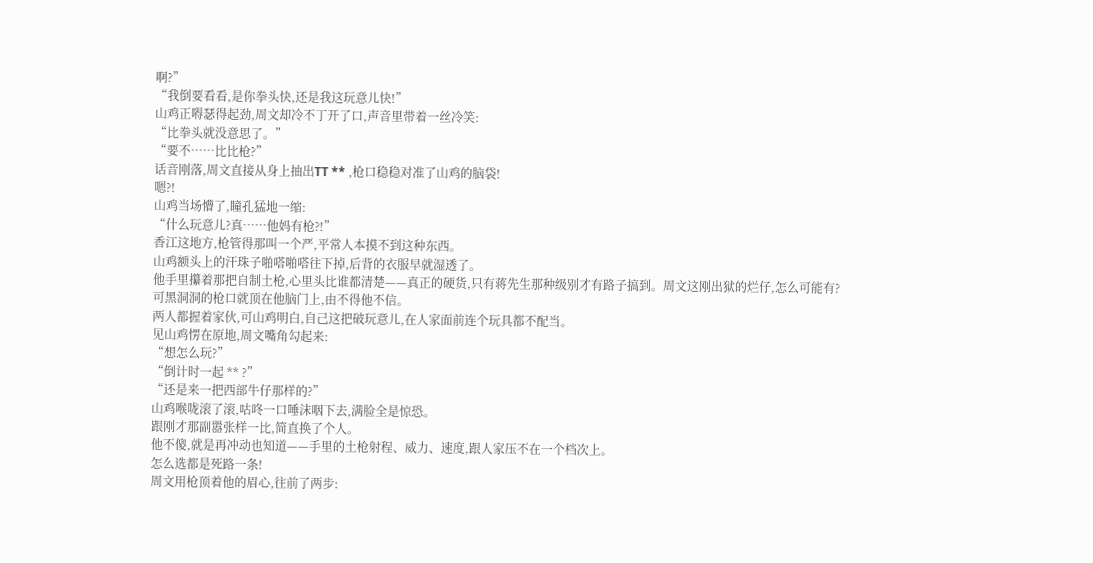啊?”
“我倒要看看,是你拳头快,还是我这玩意儿快!”
山鸡正嘚瑟得起劲,周文却冷不丁开了口,声音里带着一丝冷笑:
“比拳头就没意思了。”
“要不……比比枪?”
话音刚落,周文直接从身上抽出TT ** ,枪口稳稳对准了山鸡的脑袋!
嗯?!
山鸡当场懵了,瞳孔猛地一缩:
“什么玩意儿?真……他妈有枪?!”
香江这地方,枪管得那叫一个严,平常人本摸不到这种东西。
山鸡额头上的汗珠子啪嗒啪嗒往下掉,后背的衣服早就湿透了。
他手里攥着那把自制土枪,心里头比谁都清楚——真正的硬货,只有蒋先生那种级别才有路子搞到。周文这刚出狱的烂仔,怎么可能有?
可黑洞洞的枪口就顶在他脑门上,由不得他不信。
两人都握着家伙,可山鸡明白,自己这把破玩意儿,在人家面前连个玩具都不配当。
见山鸡愣在原地,周文嘴角勾起来:
“想怎么玩?”
“倒计时一起 ** ?”
“还是来一把西部牛仔那样的?”
山鸡喉咙滚了滚,咕咚一口唾沫咽下去,满脸全是惊恐。
跟刚才那副嚣张样一比,简直换了个人。
他不傻,就是再冲动也知道——手里的土枪射程、威力、速度,跟人家压不在一个档次上。
怎么选都是死路一条!
周文用枪顶着他的眉心,往前了两步: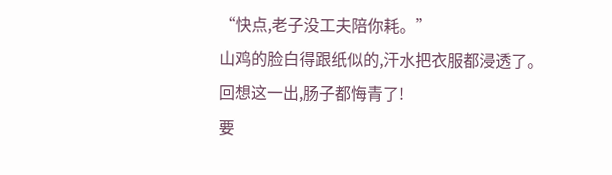“快点,老子没工夫陪你耗。”
山鸡的脸白得跟纸似的,汗水把衣服都浸透了。
回想这一出,肠子都悔青了!
要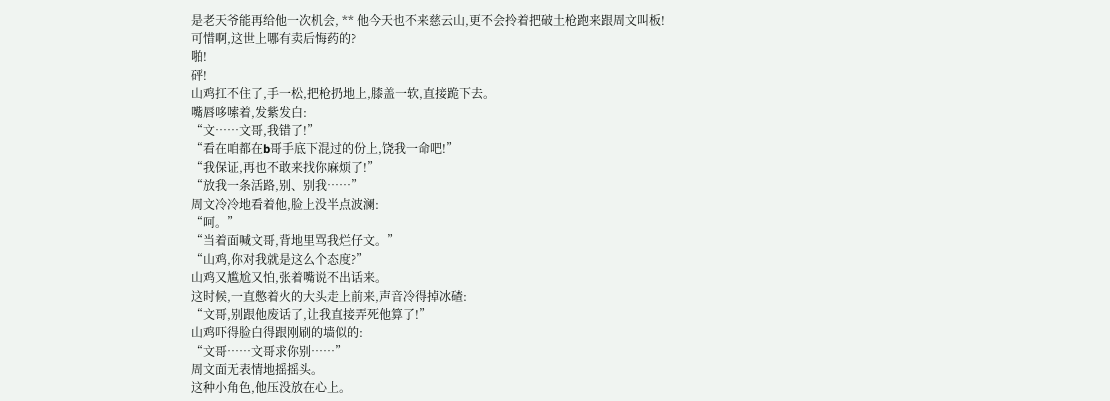是老天爷能再给他一次机会, ** 他今天也不来慈云山,更不会拎着把破土枪跑来跟周文叫板!
可惜啊,这世上哪有卖后悔药的?
啪!
砰!
山鸡扛不住了,手一松,把枪扔地上,膝盖一软,直接跪下去。
嘴唇哆嗦着,发紫发白:
“文……文哥,我错了!”
“看在咱都在b哥手底下混过的份上,饶我一命吧!”
“我保证,再也不敢来找你麻烦了!”
“放我一条活路,别、别我……”
周文冷冷地看着他,脸上没半点波澜:
“呵。”
“当着面喊文哥,背地里骂我烂仔文。”
“山鸡,你对我就是这么个态度?”
山鸡又尴尬又怕,张着嘴说不出话来。
这时候,一直憋着火的大头走上前来,声音冷得掉冰碴:
“文哥,别跟他废话了,让我直接弄死他算了!”
山鸡吓得脸白得跟刚刷的墙似的:
“文哥……文哥求你别……”
周文面无表情地摇摇头。
这种小角色,他压没放在心上。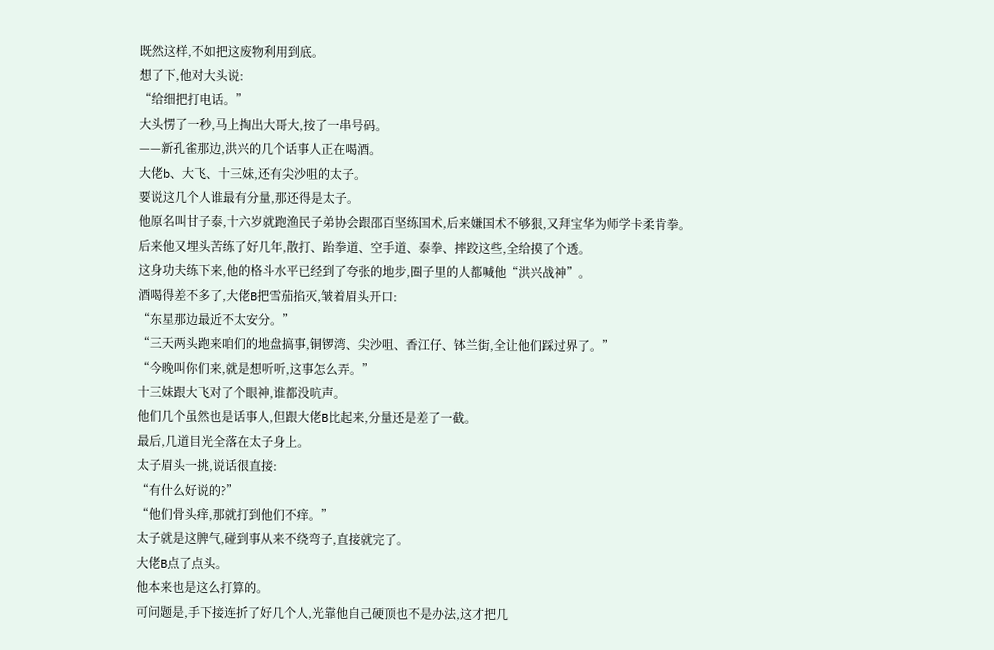既然这样,不如把这废物利用到底。
想了下,他对大头说:
“给细把打电话。”
大头愣了一秒,马上掏出大哥大,按了一串号码。
——新孔雀那边,洪兴的几个话事人正在喝酒。
大佬b、大飞、十三妹,还有尖沙咀的太子。
要说这几个人谁最有分量,那还得是太子。
他原名叫甘子泰,十六岁就跑渔民子弟协会跟邵百坚练国术,后来嫌国术不够狠,又拜宝华为师学卡柔肯拳。
后来他又埋头苦练了好几年,散打、跆拳道、空手道、泰拳、摔跤这些,全给摸了个透。
这身功夫练下来,他的格斗水平已经到了夸张的地步,圈子里的人都喊他“洪兴战神”。
酒喝得差不多了,大佬B把雪茄掐灭,皱着眉头开口:
“东星那边最近不太安分。”
“三天两头跑来咱们的地盘搞事,铜锣湾、尖沙咀、香江仔、钵兰街,全让他们踩过界了。”
“今晚叫你们来,就是想听听,这事怎么弄。”
十三妹跟大飞对了个眼神,谁都没吭声。
他们几个虽然也是话事人,但跟大佬B比起来,分量还是差了一截。
最后,几道目光全落在太子身上。
太子眉头一挑,说话很直接:
“有什么好说的?”
“他们骨头痒,那就打到他们不痒。”
太子就是这脾气,碰到事从来不绕弯子,直接就完了。
大佬B点了点头。
他本来也是这么打算的。
可问题是,手下接连折了好几个人,光靠他自己硬顶也不是办法,这才把几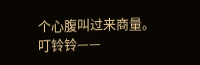个心腹叫过来商量。
叮铃铃——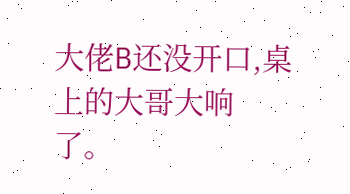大佬B还没开口,桌上的大哥大响了。